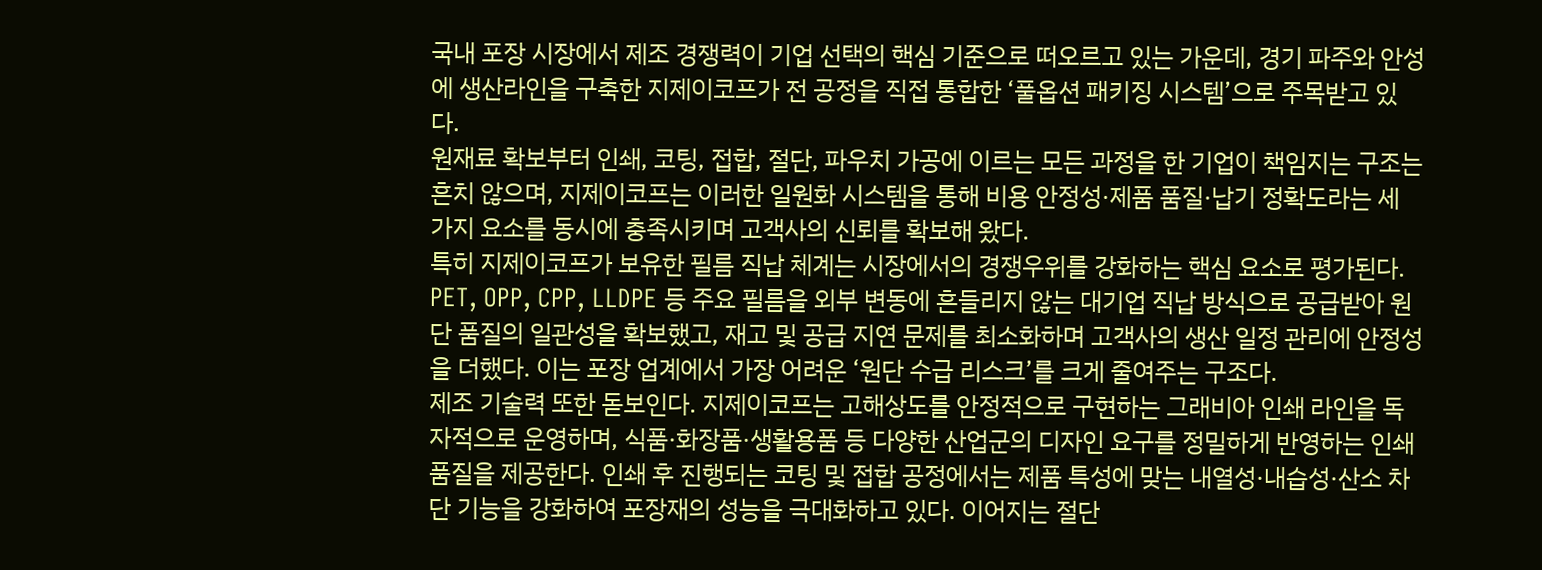국내 포장 시장에서 제조 경쟁력이 기업 선택의 핵심 기준으로 떠오르고 있는 가운데, 경기 파주와 안성에 생산라인을 구축한 지제이코프가 전 공정을 직접 통합한 ‘풀옵션 패키징 시스템’으로 주목받고 있다.
원재료 확보부터 인쇄, 코팅, 접합, 절단, 파우치 가공에 이르는 모든 과정을 한 기업이 책임지는 구조는 흔치 않으며, 지제이코프는 이러한 일원화 시스템을 통해 비용 안정성·제품 품질·납기 정확도라는 세 가지 요소를 동시에 충족시키며 고객사의 신뢰를 확보해 왔다.
특히 지제이코프가 보유한 필름 직납 체계는 시장에서의 경쟁우위를 강화하는 핵심 요소로 평가된다. PET, OPP, CPP, LLDPE 등 주요 필름을 외부 변동에 흔들리지 않는 대기업 직납 방식으로 공급받아 원단 품질의 일관성을 확보했고, 재고 및 공급 지연 문제를 최소화하며 고객사의 생산 일정 관리에 안정성을 더했다. 이는 포장 업계에서 가장 어려운 ‘원단 수급 리스크’를 크게 줄여주는 구조다.
제조 기술력 또한 돋보인다. 지제이코프는 고해상도를 안정적으로 구현하는 그래비아 인쇄 라인을 독자적으로 운영하며, 식품·화장품·생활용품 등 다양한 산업군의 디자인 요구를 정밀하게 반영하는 인쇄 품질을 제공한다. 인쇄 후 진행되는 코팅 및 접합 공정에서는 제품 특성에 맞는 내열성·내습성·산소 차단 기능을 강화하여 포장재의 성능을 극대화하고 있다. 이어지는 절단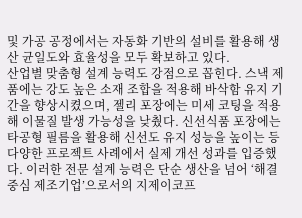및 가공 공정에서는 자동화 기반의 설비를 활용해 생산 균일도와 효율성을 모두 확보하고 있다.
산업별 맞춤형 설계 능력도 강점으로 꼽힌다. 스낵 제품에는 강도 높은 소재 조합을 적용해 바삭함 유지 기간을 향상시켰으며, 젤리 포장에는 미세 코팅을 적용해 이물질 발생 가능성을 낮췄다. 신선식품 포장에는 타공형 필름을 활용해 신선도 유지 성능을 높이는 등 다양한 프로젝트 사례에서 실제 개선 성과를 입증했다. 이러한 전문 설계 능력은 단순 생산을 넘어 ‘해결 중심 제조기업’으로서의 지제이코프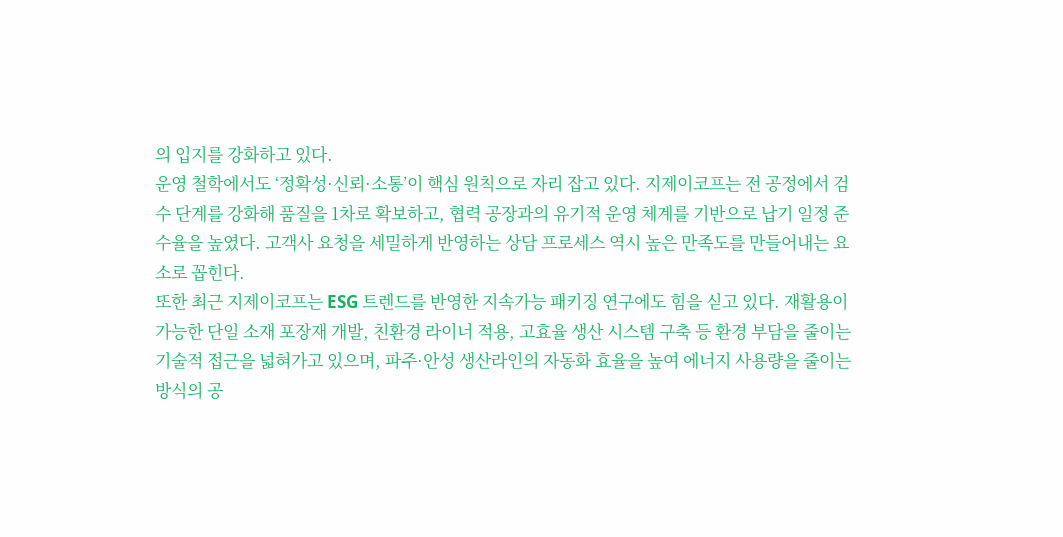의 입지를 강화하고 있다.
운영 철학에서도 ‘정확성·신뢰·소통’이 핵심 원칙으로 자리 잡고 있다. 지제이코프는 전 공정에서 검수 단계를 강화해 품질을 1차로 확보하고, 협력 공장과의 유기적 운영 체계를 기반으로 납기 일정 준수율을 높였다. 고객사 요청을 세밀하게 반영하는 상담 프로세스 역시 높은 만족도를 만들어내는 요소로 꼽힌다.
또한 최근 지제이코프는 ESG 트렌드를 반영한 지속가능 패키징 연구에도 힘을 싣고 있다. 재활용이 가능한 단일 소재 포장재 개발, 친환경 라이너 적용, 고효율 생산 시스템 구축 등 환경 부담을 줄이는 기술적 접근을 넓혀가고 있으며, 파주·안성 생산라인의 자동화 효율을 높여 에너지 사용량을 줄이는 방식의 공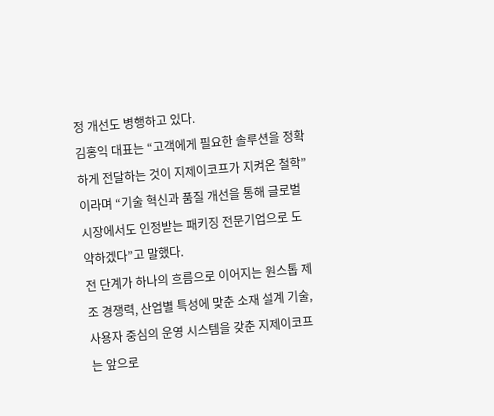정 개선도 병행하고 있다.
김홍익 대표는 “고객에게 필요한 솔루션을 정확하게 전달하는 것이 지제이코프가 지켜온 철학”이라며 “기술 혁신과 품질 개선을 통해 글로벌 시장에서도 인정받는 패키징 전문기업으로 도약하겠다”고 말했다.
전 단계가 하나의 흐름으로 이어지는 원스톱 제조 경쟁력, 산업별 특성에 맞춘 소재 설계 기술, 사용자 중심의 운영 시스템을 갖춘 지제이코프는 앞으로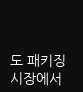도 패키징 시장에서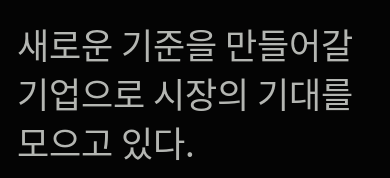새로운 기준을 만들어갈 기업으로 시장의 기대를 모으고 있다.